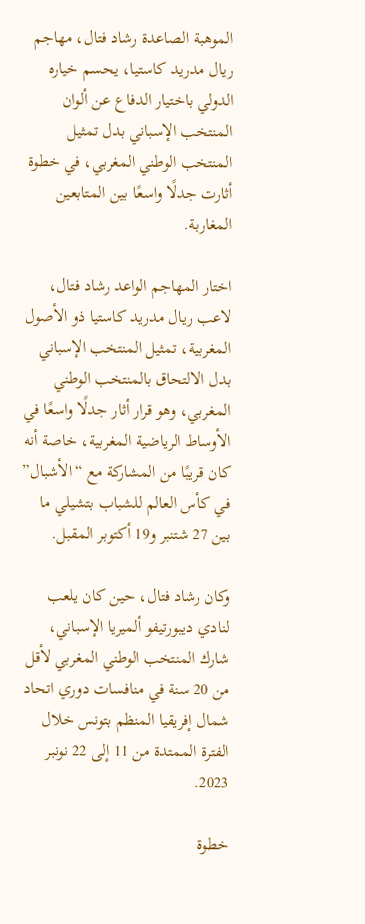الموهبة الصاعدة رشاد فتال، مهاجم ريال مدريد كاستيا، يحسم خياره الدولي باختيار الدفاع عن ألوان المنتخب الإسباني بدل تمثيل المنتخب الوطني المغربي، في خطوة أثارت جدلًا واسعًا بين المتابعين المغاربة.

اختار المهاجم الواعد رشاد فتال، لاعب ريال مدريد كاستيا ذو الأصول المغربية، تمثيل المنتخب الإسباني بدل الالتحاق بالمنتخب الوطني المغربي، وهو قرار أثار جدلًا واسعًا في الأوساط الرياضية المغربية، خاصة أنه كان قريبًا من المشاركة مع “الأشبال” في كأس العالم للشباب بتشيلي ما بين 27 شتنبر و19 أكتوبر المقبل.

وكان رشاد فتال، حين كان يلعب لنادي ديبورتيفو ألميريا الإسباني، شارك المنتخب الوطني المغربي لأقل من 20 سنة في منافسات دوري اتحاد شمال إفريقيا المنظم بتونس خلال الفترة الممتدة من 11 إلى 22 نونبر 2023.

خطوة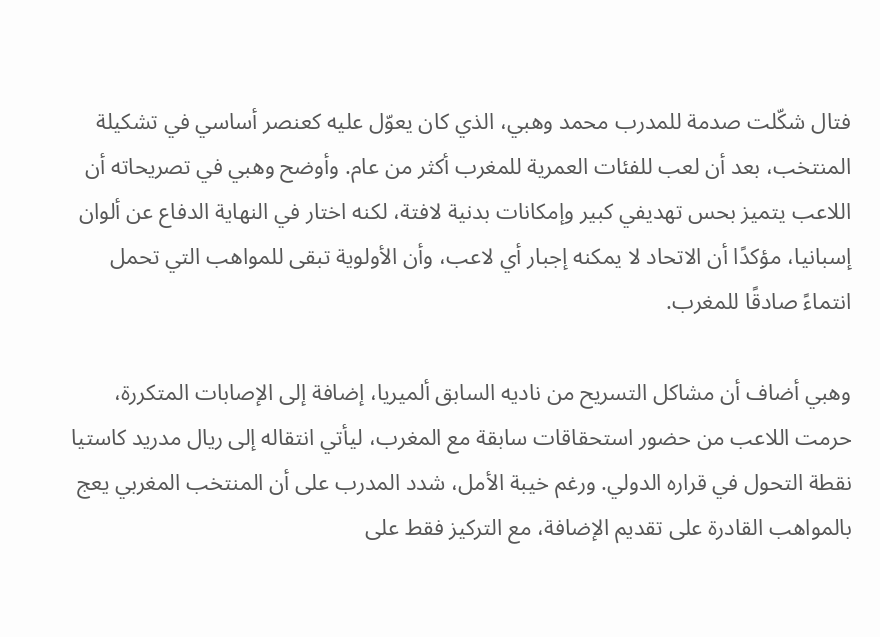فتال شكّلت صدمة للمدرب محمد وهبي، الذي كان يعوّل عليه كعنصر أساسي في تشكيلة المنتخب، بعد أن لعب للفئات العمرية للمغرب أكثر من عام. وأوضح وهبي في تصريحاته أن اللاعب يتميز بحس تهديفي كبير وإمكانات بدنية لافتة، لكنه اختار في النهاية الدفاع عن ألوان إسبانيا، مؤكدًا أن الاتحاد لا يمكنه إجبار أي لاعب، وأن الأولوية تبقى للمواهب التي تحمل انتماءً صادقًا للمغرب.

وهبي أضاف أن مشاكل التسريح من ناديه السابق ألميريا، إضافة إلى الإصابات المتكررة، حرمت اللاعب من حضور استحقاقات سابقة مع المغرب، ليأتي انتقاله إلى ريال مدريد كاستيا نقطة التحول في قراره الدولي. ورغم خيبة الأمل، شدد المدرب على أن المنتخب المغربي يعج بالمواهب القادرة على تقديم الإضافة، مع التركيز فقط على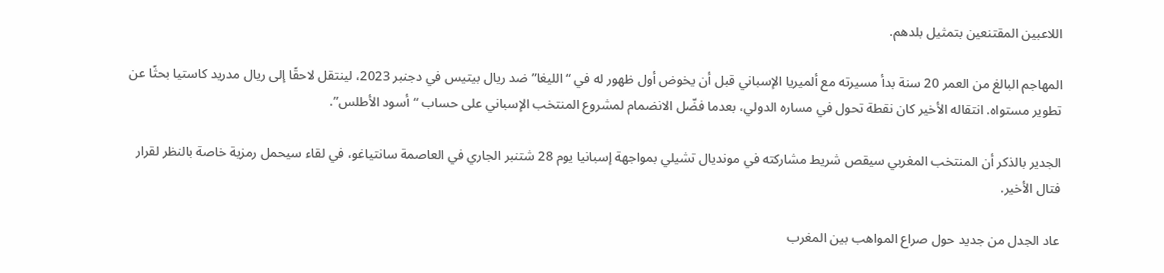اللاعبين المقتنعين بتمثيل بلدهم.

المهاجم البالغ من العمر 20 سنة بدأ مسيرته مع ألميريا الإسباني قبل أن يخوض أول ظهور له في “الليغا” ضد ريال بيتيس في دجنبر 2023، لينتقل لاحقًا إلى ريال مدريد كاستيا بحثًا عن تطوير مستواه. انتقاله الأخير كان نقطة تحول في مساره الدولي، بعدما فضّل الانضمام لمشروع المنتخب الإسباني على حساب “أسود الأطلس”.

الجدير بالذكر أن المنتخب المغربي سيقص شريط مشاركته في مونديال تشيلي بمواجهة إسبانيا يوم 28 شتنبر الجاري في العاصمة سانتياغو، في لقاء سيحمل رمزية خاصة بالنظر لقرار فتال الأخير.

عاد الجدل من جديد حول صراع المواهب بين المغرب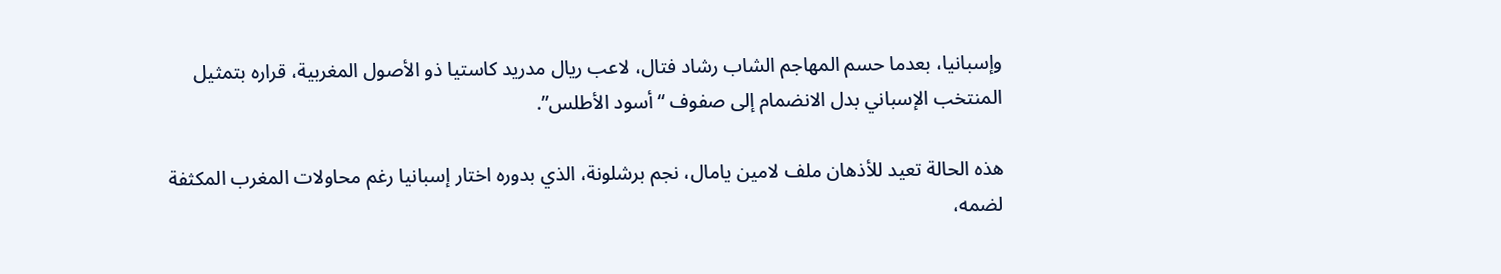وإسبانيا، بعدما حسم المهاجم الشاب رشاد فتال، لاعب ريال مدريد كاستيا ذو الأصول المغربية، قراره بتمثيل المنتخب الإسباني بدل الانضمام إلى صفوف “أسود الأطلس”.

هذه الحالة تعيد للأذهان ملف لامين يامال، نجم برشلونة، الذي بدوره اختار إسبانيا رغم محاولات المغرب المكثفة لضمه،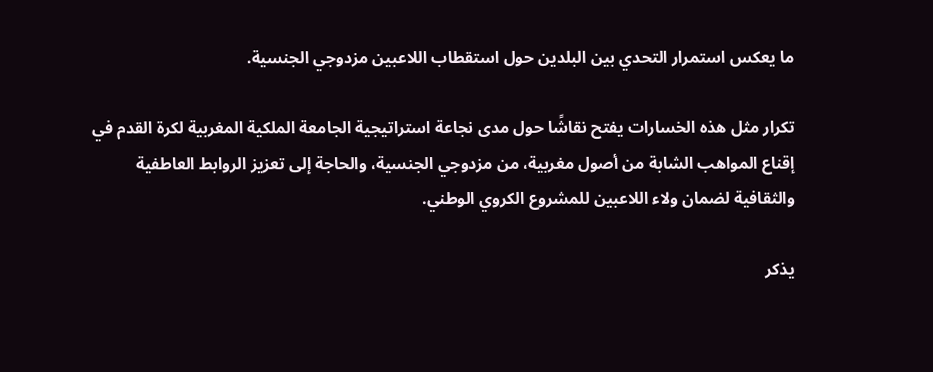ما يعكس استمرار التحدي بين البلدين حول استقطاب اللاعبين مزدوجي الجنسية.

تكرار مثل هذه الخسارات يفتح نقاشًا حول مدى نجاعة استراتيجية الجامعة الملكية المغربية لكرة القدم في إقناع المواهب الشابة من أصول مغربية، من مزدوجي الجنسية، والحاجة إلى تعزيز الروابط العاطفية والثقافية لضمان ولاء اللاعبين للمشروع الكروي الوطني.

يذكر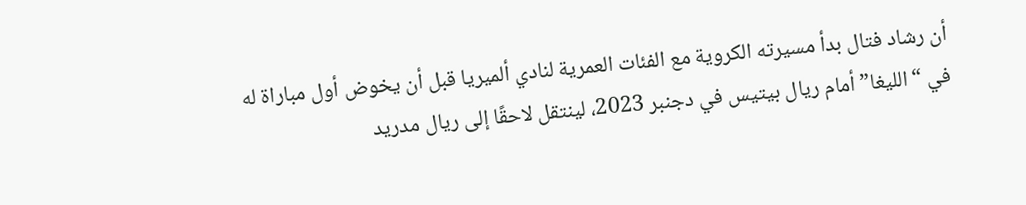أن رشاد فتال بدأ مسيرته الكروية مع الفئات العمرية لنادي ألميريا قبل أن يخوض أول مباراة له في “الليغا” أمام ريال بيتيس في دجنبر 2023، لينتقل لاحقًا إلى ريال مدريد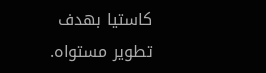كاستيا بهدف تطوير مستواه.